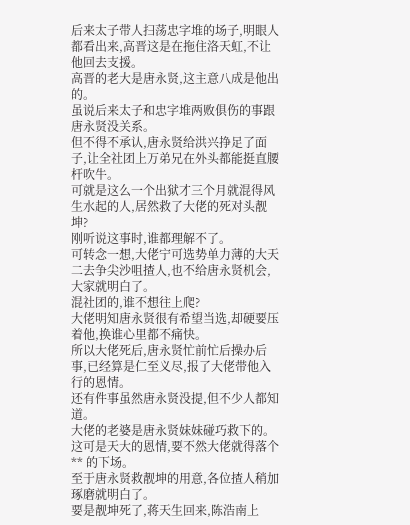后来太子带人扫荡忠字堆的场子,明眼人都看出来,高晋这是在拖住洛天虹,不让他回去支援。
高晋的老大是唐永贤,这主意八成是他出的。
虽说后来太子和忠字堆两败俱伤的事跟唐永贤没关系。
但不得不承认,唐永贤给洪兴挣足了面子,让全社团上万弟兄在外头都能挺直腰杆吹牛。
可就是这么一个出狱才三个月就混得风生水起的人,居然救了大佬的死对头靓坤?
刚听说这事时,谁都理解不了。
可转念一想,大佬宁可选势单力薄的大天二去争尖沙咀揸人,也不给唐永贤机会,大家就明白了。
混社团的,谁不想往上爬?
大佬明知唐永贤很有希望当选,却硬要压着他,换谁心里都不痛快。
所以大佬死后,唐永贤忙前忙后操办后事,已经算是仁至义尽,报了大佬带他入行的恩情。
还有件事虽然唐永贤没提,但不少人都知道。
大佬的老婆是唐永贤妹妹碰巧救下的。
这可是天大的恩情,要不然大佬就得落个 ** 的下场。
至于唐永贤救靓坤的用意,各位揸人稍加琢磨就明白了。
要是靓坤死了,蒋天生回来,陈浩南上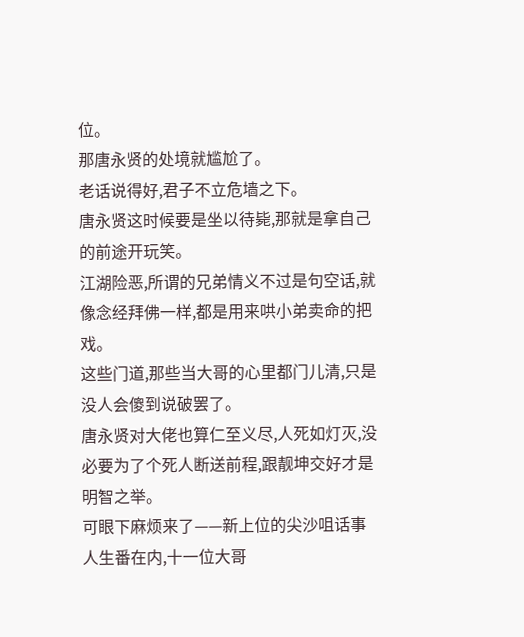位。
那唐永贤的处境就尴尬了。
老话说得好,君子不立危墙之下。
唐永贤这时候要是坐以待毙,那就是拿自己的前途开玩笑。
江湖险恶,所谓的兄弟情义不过是句空话,就像念经拜佛一样,都是用来哄小弟卖命的把戏。
这些门道,那些当大哥的心里都门儿清,只是没人会傻到说破罢了。
唐永贤对大佬也算仁至义尽,人死如灯灭,没必要为了个死人断送前程,跟靓坤交好才是明智之举。
可眼下麻烦来了——新上位的尖沙咀话事人生番在内,十一位大哥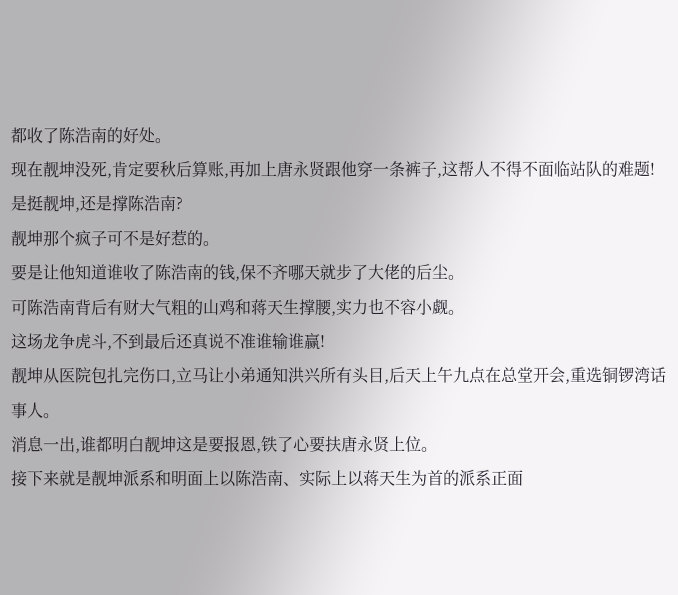都收了陈浩南的好处。
现在靓坤没死,肯定要秋后算账,再加上唐永贤跟他穿一条裤子,这帮人不得不面临站队的难题!
是挺靓坤,还是撑陈浩南?
靓坤那个疯子可不是好惹的。
要是让他知道谁收了陈浩南的钱,保不齐哪天就步了大佬的后尘。
可陈浩南背后有财大气粗的山鸡和蒋天生撑腰,实力也不容小觑。
这场龙争虎斗,不到最后还真说不准谁输谁赢!
靓坤从医院包扎完伤口,立马让小弟通知洪兴所有头目,后天上午九点在总堂开会,重选铜锣湾话事人。
消息一出,谁都明白靓坤这是要报恩,铁了心要扶唐永贤上位。
接下来就是靓坤派系和明面上以陈浩南、实际上以蒋天生为首的派系正面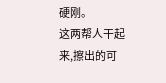硬刚。
这两帮人干起来,擦出的可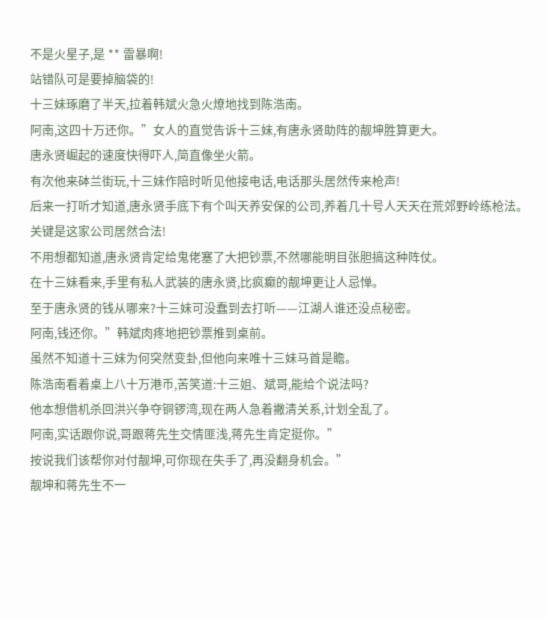不是火星子,是 ** 雷暴啊!
站错队可是要掉脑袋的!
十三妹琢磨了半天,拉着韩斌火急火燎地找到陈浩南。
阿南,这四十万还你。”女人的直觉告诉十三妹,有唐永贤助阵的靓坤胜算更大。
唐永贤崛起的速度快得吓人,简直像坐火箭。
有次他来砵兰街玩,十三妹作陪时听见他接电话,电话那头居然传来枪声!
后来一打听才知道,唐永贤手底下有个叫天养安保的公司,养着几十号人天天在荒郊野岭练枪法。
关键是这家公司居然合法!
不用想都知道,唐永贤肯定给鬼佬塞了大把钞票,不然哪能明目张胆搞这种阵仗。
在十三妹看来,手里有私人武装的唐永贤,比疯癫的靓坤更让人忌惮。
至于唐永贤的钱从哪来?十三妹可没蠢到去打听——江湖人谁还没点秘密。
阿南,钱还你。”韩斌肉疼地把钞票推到桌前。
虽然不知道十三妹为何突然变卦,但他向来唯十三妹马首是瞻。
陈浩南看着桌上八十万港币,苦笑道:十三姐、斌哥,能给个说法吗?
他本想借机杀回洪兴争夺铜锣湾,现在两人急着撇清关系,计划全乱了。
阿南,实话跟你说,哥跟蒋先生交情匪浅,蒋先生肯定挺你。”
按说我们该帮你对付靓坤,可你现在失手了,再没翻身机会。”
靓坤和蒋先生不一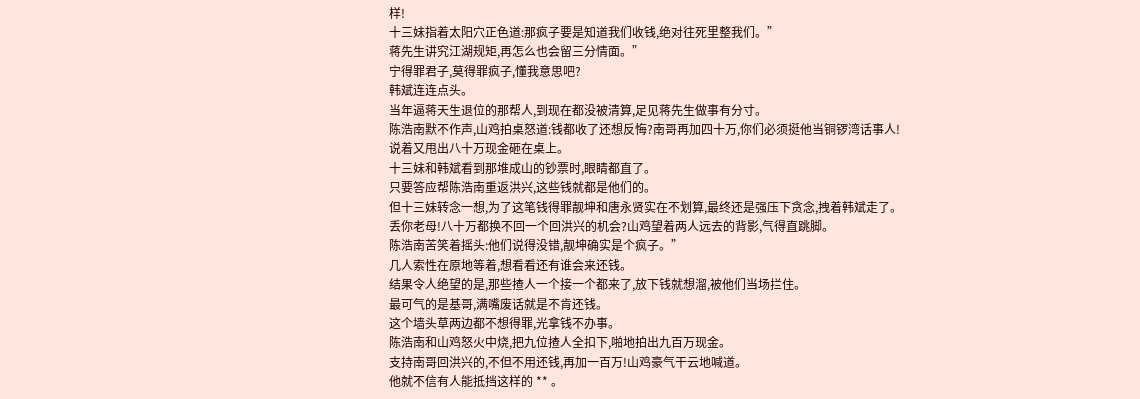样!
十三妹指着太阳穴正色道:那疯子要是知道我们收钱,绝对往死里整我们。”
蒋先生讲究江湖规矩,再怎么也会留三分情面。”
宁得罪君子,莫得罪疯子,懂我意思吧?
韩斌连连点头。
当年逼蒋天生退位的那帮人,到现在都没被清算,足见蒋先生做事有分寸。
陈浩南默不作声,山鸡拍桌怒道:钱都收了还想反悔?南哥再加四十万,你们必须挺他当铜锣湾话事人!
说着又甩出八十万现金砸在桌上。
十三妹和韩斌看到那堆成山的钞票时,眼睛都直了。
只要答应帮陈浩南重返洪兴,这些钱就都是他们的。
但十三妹转念一想,为了这笔钱得罪靓坤和唐永贤实在不划算,最终还是强压下贪念,拽着韩斌走了。
丢你老母!八十万都换不回一个回洪兴的机会?山鸡望着两人远去的背影,气得直跳脚。
陈浩南苦笑着摇头:他们说得没错,靓坤确实是个疯子。”
几人索性在原地等着,想看看还有谁会来还钱。
结果令人绝望的是,那些揸人一个接一个都来了,放下钱就想溜,被他们当场拦住。
最可气的是基哥,满嘴废话就是不肯还钱。
这个墙头草两边都不想得罪,光拿钱不办事。
陈浩南和山鸡怒火中烧,把九位揸人全扣下,啪地拍出九百万现金。
支持南哥回洪兴的,不但不用还钱,再加一百万!山鸡豪气干云地喊道。
他就不信有人能抵挡这样的 ** 。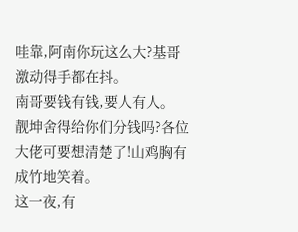哇靠,阿南你玩这么大?基哥激动得手都在抖。
南哥要钱有钱,要人有人。
靓坤舍得给你们分钱吗?各位大佬可要想清楚了!山鸡胸有成竹地笑着。
这一夜,有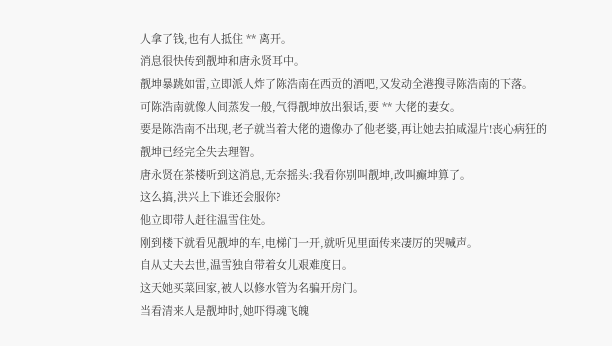人拿了钱,也有人抵住 ** 离开。
消息很快传到靓坤和唐永贤耳中。
靓坤暴跳如雷,立即派人炸了陈浩南在西贡的酒吧,又发动全港搜寻陈浩南的下落。
可陈浩南就像人间蒸发一般,气得靓坤放出狠话,要 ** 大佬的妻女。
要是陈浩南不出现,老子就当着大佬的遗像办了他老婆,再让她去拍咸湿片!丧心病狂的靓坤已经完全失去理智。
唐永贤在茶楼听到这消息,无奈摇头:我看你别叫靓坤,改叫癫坤算了。
这么搞,洪兴上下谁还会服你?
他立即带人赶往温雪住处。
刚到楼下就看见靓坤的车,电梯门一开,就听见里面传来凄厉的哭喊声。
自从丈夫去世,温雪独自带着女儿艰难度日。
这天她买菜回家,被人以修水管为名骗开房门。
当看清来人是靓坤时,她吓得魂飞魄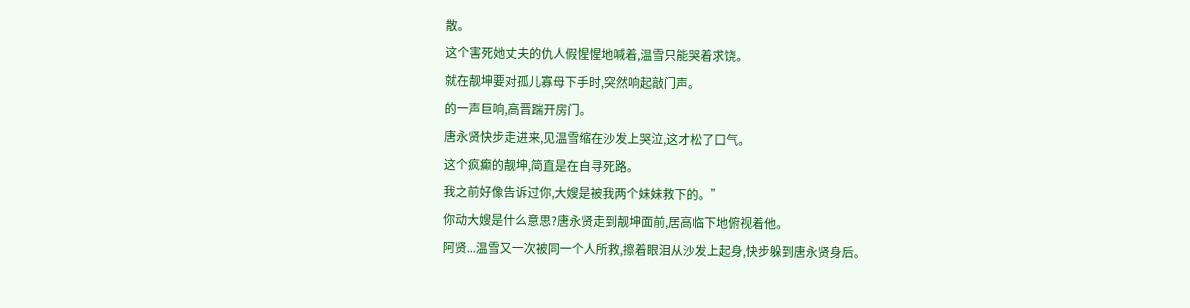散。
这个害死她丈夫的仇人假惺惺地喊着,温雪只能哭着求饶。
就在靓坤要对孤儿寡母下手时,突然响起敲门声。
的一声巨响,高晋踹开房门。
唐永贤快步走进来,见温雪缩在沙发上哭泣,这才松了口气。
这个疯癫的靓坤,简直是在自寻死路。
我之前好像告诉过你,大嫂是被我两个妹妹救下的。”
你动大嫂是什么意思?唐永贤走到靓坤面前,居高临下地俯视着他。
阿贤...温雪又一次被同一个人所救,擦着眼泪从沙发上起身,快步躲到唐永贤身后。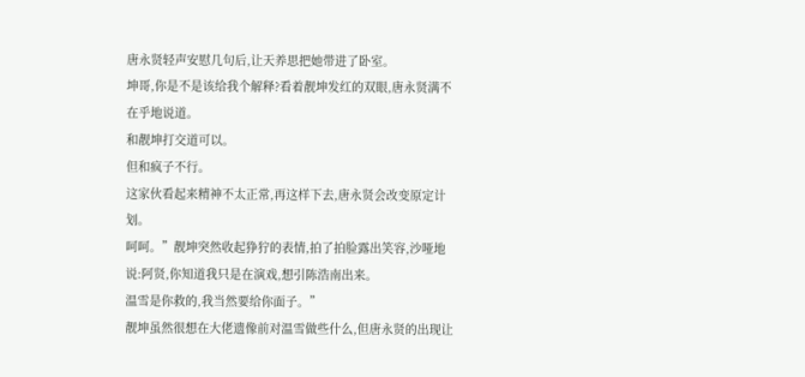唐永贤轻声安慰几句后,让天养思把她带进了卧室。
坤哥,你是不是该给我个解释?看着靓坤发红的双眼,唐永贤满不在乎地说道。
和靓坤打交道可以。
但和疯子不行。
这家伙看起来精神不太正常,再这样下去,唐永贤会改变原定计划。
呵呵。”靓坤突然收起狰狞的表情,拍了拍脸露出笑容,沙哑地说:阿贤,你知道我只是在演戏,想引陈浩南出来。
温雪是你救的,我当然要给你面子。”
靓坤虽然很想在大佬遗像前对温雪做些什么,但唐永贤的出现让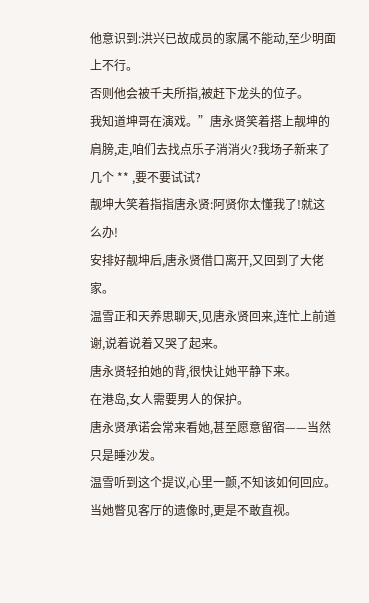他意识到:洪兴已故成员的家属不能动,至少明面上不行。
否则他会被千夫所指,被赶下龙头的位子。
我知道坤哥在演戏。”唐永贤笑着搭上靓坤的肩膀,走,咱们去找点乐子消消火?我场子新来了几个 ** ,要不要试试?
靓坤大笑着指指唐永贤:阿贤你太懂我了!就这么办!
安排好靓坤后,唐永贤借口离开,又回到了大佬家。
温雪正和天养思聊天,见唐永贤回来,连忙上前道谢,说着说着又哭了起来。
唐永贤轻拍她的背,很快让她平静下来。
在港岛,女人需要男人的保护。
唐永贤承诺会常来看她,甚至愿意留宿——当然只是睡沙发。
温雪听到这个提议,心里一颤,不知该如何回应。
当她瞥见客厅的遗像时,更是不敢直视。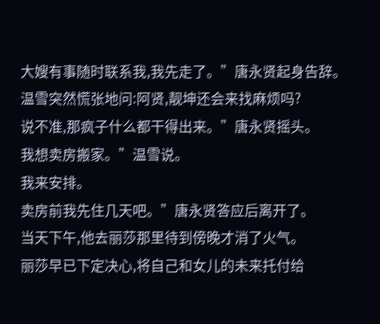大嫂有事随时联系我,我先走了。”唐永贤起身告辞。
温雪突然慌张地问:阿贤,靓坤还会来找麻烦吗?
说不准,那疯子什么都干得出来。”唐永贤摇头。
我想卖房搬家。”温雪说。
我来安排。
卖房前我先住几天吧。”唐永贤答应后离开了。
当天下午,他去丽莎那里待到傍晚才消了火气。
丽莎早已下定决心,将自己和女儿的未来托付给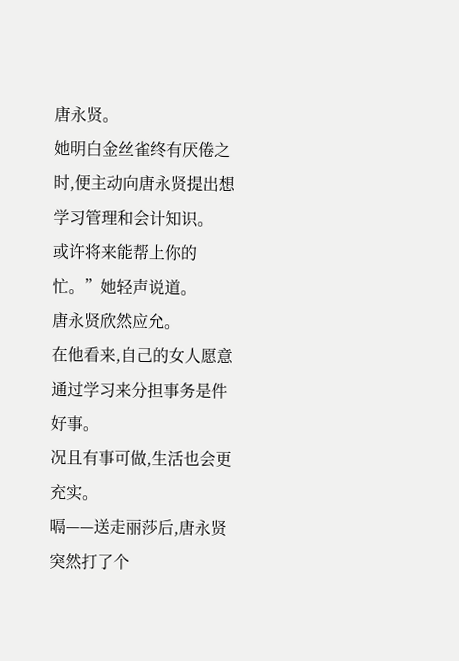唐永贤。
她明白金丝雀终有厌倦之时,便主动向唐永贤提出想学习管理和会计知识。
或许将来能帮上你的忙。”她轻声说道。
唐永贤欣然应允。
在他看来,自己的女人愿意通过学习来分担事务是件好事。
况且有事可做,生活也会更充实。
嗝——送走丽莎后,唐永贤突然打了个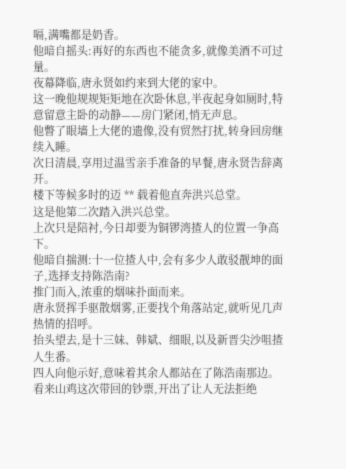嗝,满嘴都是奶香。
他暗自摇头:再好的东西也不能贪多,就像美酒不可过量。
夜幕降临,唐永贤如约来到大佬的家中。
这一晚他规规矩矩地在次卧休息,半夜起身如厕时,特意留意主卧的动静——房门紧闭,悄无声息。
他瞥了眼墙上大佬的遗像,没有贸然打扰,转身回房继续入睡。
次日清晨,享用过温雪亲手准备的早餐,唐永贤告辞离开。
楼下等候多时的迈 ** 载着他直奔洪兴总堂。
这是他第二次踏入洪兴总堂。
上次只是陪衬,今日却要为铜锣湾揸人的位置一争高下。
他暗自揣测:十一位揸人中,会有多少人敢驳靓坤的面子,选择支持陈浩南?
推门而入,浓重的烟味扑面而来。
唐永贤挥手驱散烟雾,正要找个角落站定,就听见几声热情的招呼。
抬头望去,是十三妹、韩斌、细眼,以及新晋尖沙咀揸人生番。
四人向他示好,意味着其余人都站在了陈浩南那边。
看来山鸡这次带回的钞票,开出了让人无法拒绝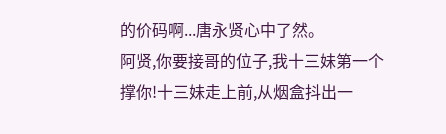的价码啊...唐永贤心中了然。
阿贤,你要接哥的位子,我十三妹第一个撑你!十三妹走上前,从烟盒抖出一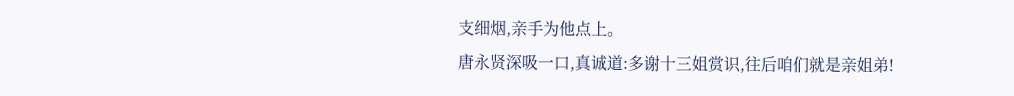支细烟,亲手为他点上。
唐永贤深吸一口,真诚道:多谢十三姐赏识,往后咱们就是亲姐弟!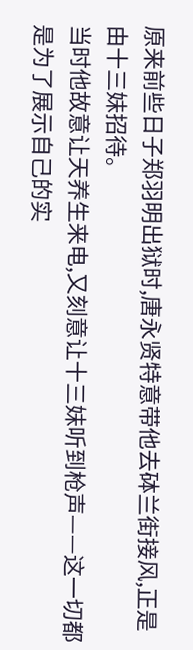原来前些日子郑羽明出狱时,唐永贤特意带他去砵兰街接风,正是由十三妹招待。
当时他故意让天养生来电,又刻意让十三妹听到枪声——这一切都是为了展示自己的实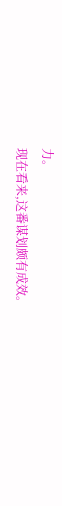力。
现在看来,这番谋划颇有成效。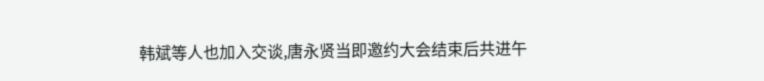韩斌等人也加入交谈,唐永贤当即邀约大会结束后共进午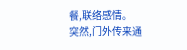餐,联络感情。
突然,门外传来通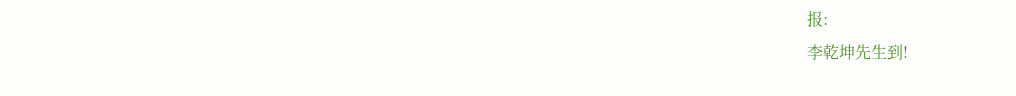报:
李乾坤先生到!